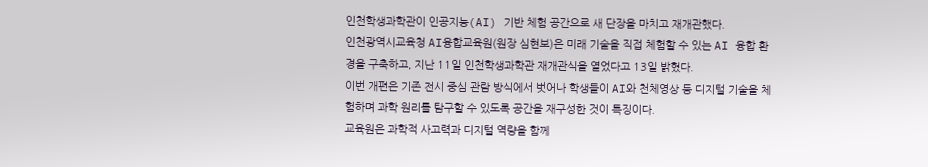인천학생과학관이 인공지능(AI) 기반 체험 공간으로 새 단장을 마치고 재개관했다.
인천광역시교육청 AI융합교육원(원장 심현보)은 미래 기술을 직접 체험할 수 있는 AI 융합 환경을 구축하고, 지난 11일 인천학생과학관 재개관식을 열었다고 13일 밝혔다.
이번 개편은 기존 전시 중심 관람 방식에서 벗어나 학생들이 AI와 천체영상 등 디지털 기술을 체험하며 과학 원리를 탐구할 수 있도록 공간을 재구성한 것이 특징이다.
교육원은 과학적 사고력과 디지털 역량을 함께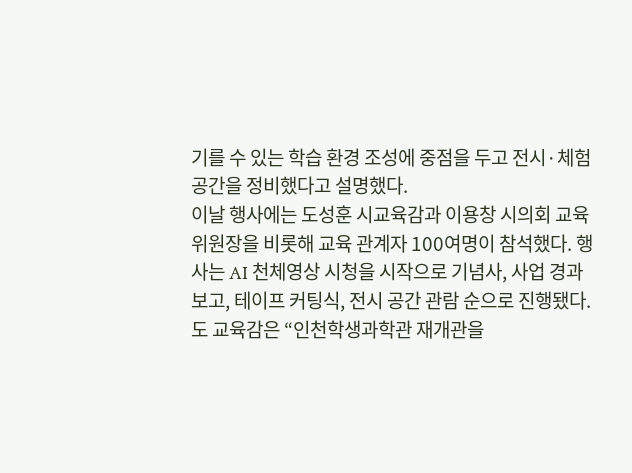기를 수 있는 학습 환경 조성에 중점을 두고 전시·체험 공간을 정비했다고 설명했다.
이날 행사에는 도성훈 시교육감과 이용창 시의회 교육위원장을 비롯해 교육 관계자 100여명이 참석했다. 행사는 AI 천체영상 시청을 시작으로 기념사, 사업 경과보고, 테이프 커팅식, 전시 공간 관람 순으로 진행됐다.
도 교육감은 “인천학생과학관 재개관을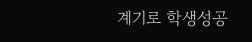계기로 학생성공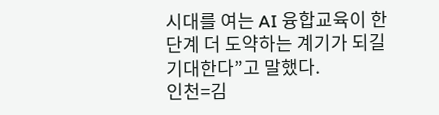시대를 여는 AI 융합교육이 한 단계 더 도약하는 계기가 되길 기대한다”고 말했다.
인천=김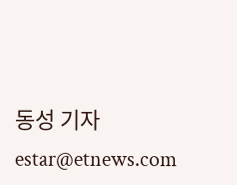동성 기자 estar@etnews.com